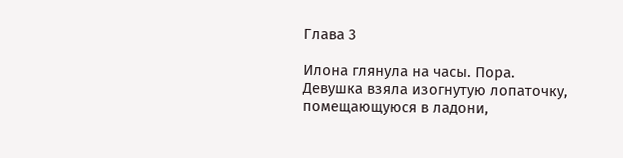Глава 3

Илона глянула на часы. Пора. Девушка взяла изогнутую лопаточку, помещающуюся в ладони,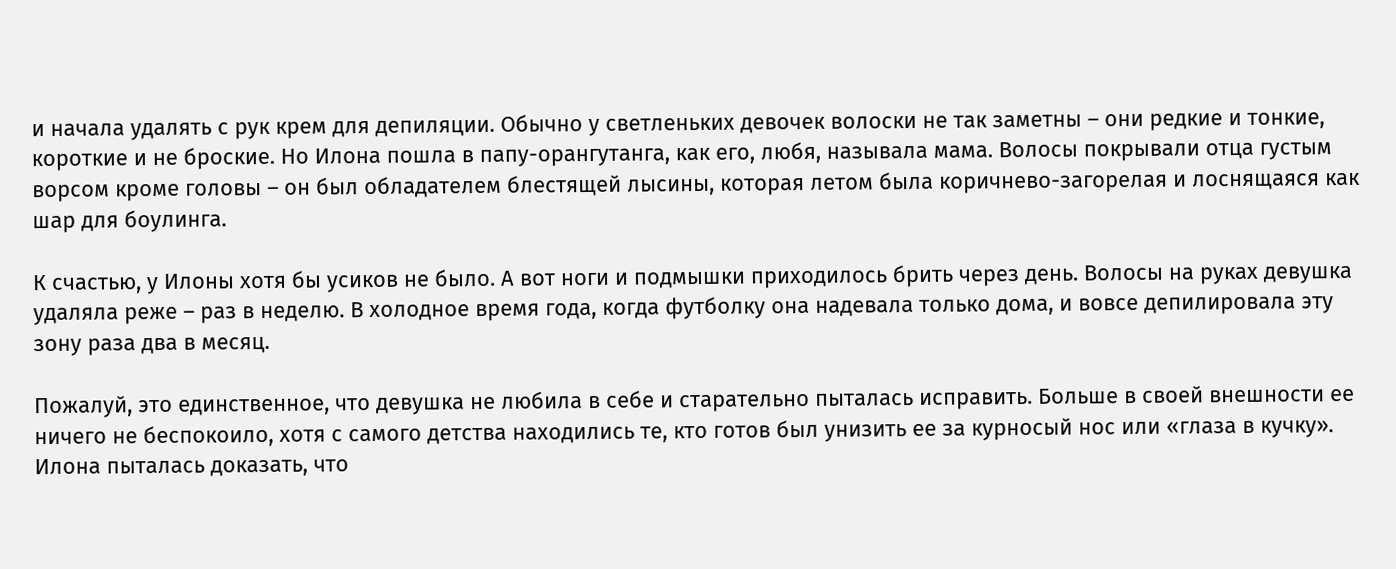и начала удалять с рук крем для депиляции. Обычно у светленьких девочек волоски не так заметны – они редкие и тонкие, короткие и не броские. Но Илона пошла в папу-орангутанга, как его, любя, называла мама. Волосы покрывали отца густым ворсом кроме головы – он был обладателем блестящей лысины, которая летом была коричнево-загорелая и лоснящаяся как шар для боулинга.

К счастью, у Илоны хотя бы усиков не было. А вот ноги и подмышки приходилось брить через день. Волосы на руках девушка удаляла реже – раз в неделю. В холодное время года, когда футболку она надевала только дома, и вовсе депилировала эту зону раза два в месяц.

Пожалуй, это единственное, что девушка не любила в себе и старательно пыталась исправить. Больше в своей внешности ее ничего не беспокоило, хотя с самого детства находились те, кто готов был унизить ее за курносый нос или «глаза в кучку». Илона пыталась доказать, что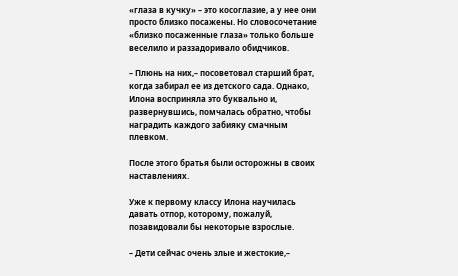«глаза в кучку» – это косоглазие, а у нее они просто близко посажены. Но словосочетание «близко посаженные глаза» только больше веселило и раззадоривало обидчиков.

– Плюнь на них,– посоветовал старший брат, когда забирал ее из детского сада. Однако, Илона восприняла это буквально и, развернувшись, помчалась обратно, чтобы наградить каждого забияку смачным плевком.

После этого братья были осторожны в своих наставлениях.

Уже к первому классу Илона научилась давать отпор, которому, пожалуй, позавидовали бы некоторые взрослые.

– Дети сейчас очень злые и жестокие,–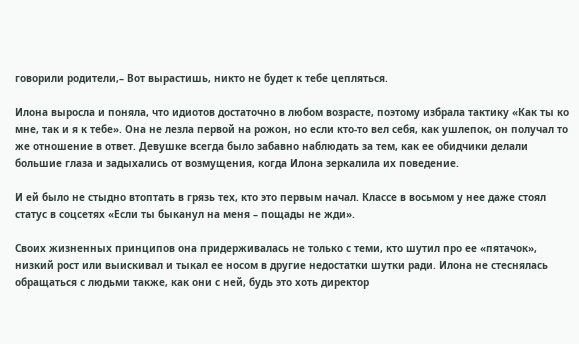говорили родители,– Вот вырастишь, никто не будет к тебе цепляться.

Илона выросла и поняла, что идиотов достаточно в любом возрасте, поэтому избрала тактику «Как ты ко мне, так и я к тебе». Она не лезла первой на рожон, но если кто-то вел себя, как ушлепок, он получал то же отношение в ответ. Девушке всегда было забавно наблюдать за тем, как ее обидчики делали большие глаза и задыхались от возмущения, когда Илона зеркалила их поведение.

И ей было не стыдно втоптать в грязь тех, кто это первым начал. Классе в восьмом у нее даже стоял статус в соцсетях «Если ты быканул на меня – пощады не жди».

Своих жизненных принципов она придерживалась не только с теми, кто шутил про ее «пятачок», низкий рост или выискивал и тыкал ее носом в другие недостатки шутки ради. Илона не стеснялась обращаться с людьми также, как они с ней, будь это хоть директор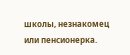школы, незнакомец или пенсионерка.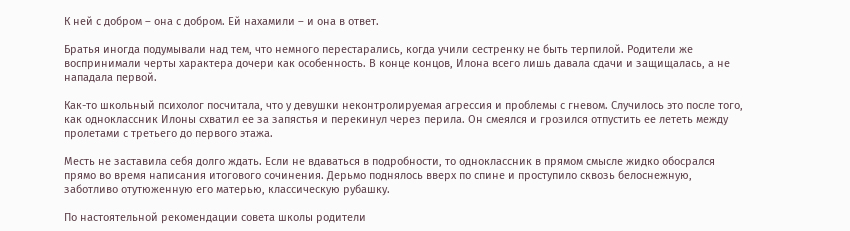К ней с добром – она с добром. Ей нахамили – и она в ответ.

Братья иногда подумывали над тем, что немного перестарались, когда учили сестренку не быть терпилой. Родители же воспринимали черты характера дочери как особенность. В конце концов, Илона всего лишь давала сдачи и защищалась, а не нападала первой.

Как-то школьный психолог посчитала, что у девушки неконтролируемая агрессия и проблемы с гневом. Случилось это после того, как одноклассник Илоны схватил ее за запястья и перекинул через перила. Он смеялся и грозился отпустить ее лететь между пролетами с третьего до первого этажа.

Месть не заставила себя долго ждать. Если не вдаваться в подробности, то одноклассник в прямом смысле жидко обосрался прямо во время написания итогового сочинения. Дерьмо поднялось вверх по спине и проступило сквозь белоснежную, заботливо отутюженную его матерью, классическую рубашку.

По настоятельной рекомендации совета школы родители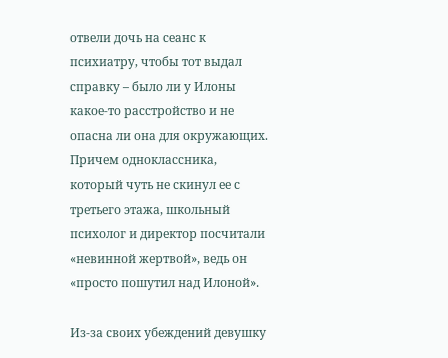отвели дочь на сеанс к психиатру, чтобы тот выдал справку – было ли у Илоны какое-то расстройство и не опасна ли она для окружающих. Причем одноклассника, который чуть не скинул ее с третьего этажа, школьный психолог и директор посчитали «невинной жертвой», ведь он «просто пошутил над Илоной».

Из-за своих убеждений девушку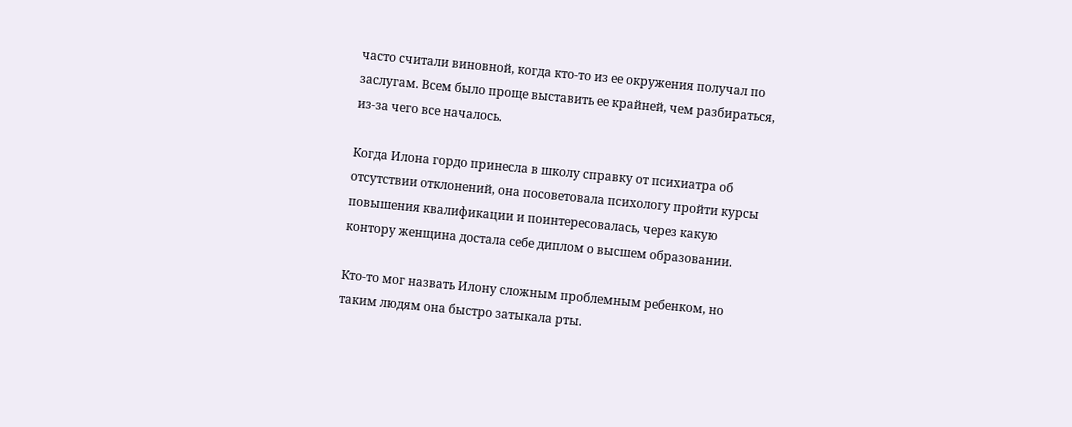часто считали виновной, когда кто-то из ее окружения получал по заслугам. Всем было проще выставить ее крайней, чем разбираться, из-за чего все началось.

Когда Илона гордо принесла в школу справку от психиатра об отсутствии отклонений, она посоветовала психологу пройти курсы повышения квалификации и поинтересовалась, через какую контору женщина достала себе диплом о высшем образовании.

Кто-то мог назвать Илону сложным проблемным ребенком, но таким людям она быстро затыкала рты.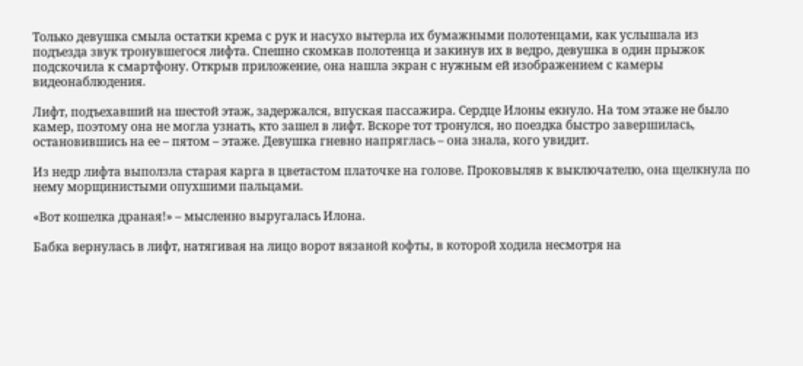Только девушка смыла остатки крема с рук и насухо вытерла их бумажными полотенцами, как услышала из подъезда звук тронувшегося лифта. Спешно скомкав полотенца и закинув их в ведро, девушка в один прыжок подскочила к смартфону. Открыв приложение, она нашла экран с нужным ей изображением с камеры видеонаблюдения.

Лифт, подъехавший на шестой этаж, задержался, впуская пассажира. Сердце Илоны екнуло. На том этаже не было камер, поэтому она не могла узнать, кто зашел в лифт. Вскоре тот тронулся, но поездка быстро завершилась, остановившись на ее – пятом – этаже. Девушка гневно напряглась – она знала, кого увидит.

Из недр лифта выползла старая карга в цветастом платочке на голове. Проковыляв к выключателю, она щелкнула по нему морщинистыми опухшими пальцами.

«Вот кошелка драная!» – мысленно выругалась Илона.

Бабка вернулась в лифт, натягивая на лицо ворот вязаной кофты, в которой ходила несмотря на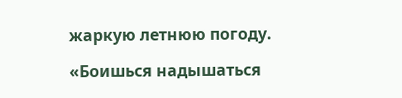жаркую летнюю погоду.

«Боишься надышаться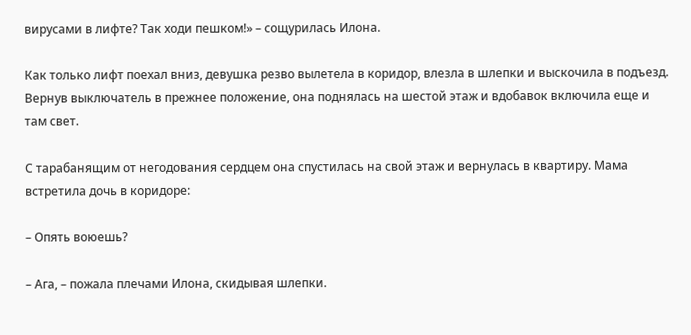вирусами в лифте? Так ходи пешком!» – сощурилась Илона.

Как только лифт поехал вниз, девушка резво вылетела в коридор, влезла в шлепки и выскочила в подъезд. Вернув выключатель в прежнее положение, она поднялась на шестой этаж и вдобавок включила еще и там свет.

С тарабанящим от негодования сердцем она спустилась на свой этаж и вернулась в квартиру. Мама встретила дочь в коридоре:

– Опять воюешь?

– Ага, – пожала плечами Илона, скидывая шлепки.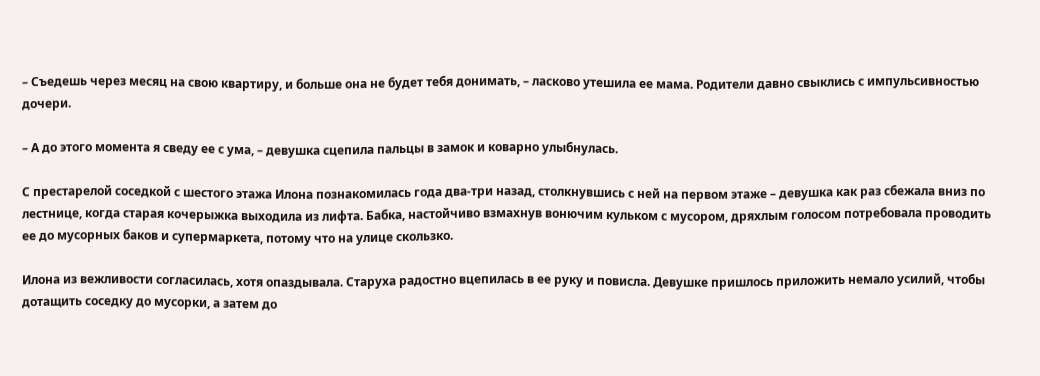– Съедешь через месяц на свою квартиру, и больше она не будет тебя донимать, – ласково утешила ее мама. Родители давно свыклись с импульсивностью дочери.

– А до этого момента я сведу ее с ума, – девушка сцепила пальцы в замок и коварно улыбнулась.

С престарелой соседкой с шестого этажа Илона познакомилась года два-три назад, столкнувшись с ней на первом этаже – девушка как раз сбежала вниз по лестнице, когда старая кочерыжка выходила из лифта. Бабка, настойчиво взмахнув вонючим кульком с мусором, дряхлым голосом потребовала проводить ее до мусорных баков и супермаркета, потому что на улице скользко.

Илона из вежливости согласилась, хотя опаздывала. Старуха радостно вцепилась в ее руку и повисла. Девушке пришлось приложить немало усилий, чтобы дотащить соседку до мусорки, а затем до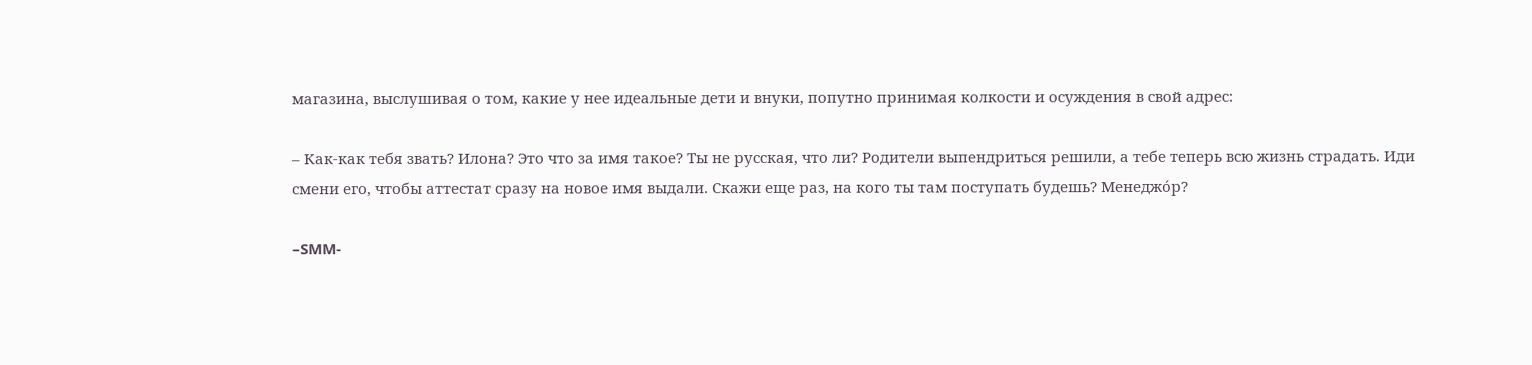магазина, выслушивая о том, какие у нее идеальные дети и внуки, попутно принимая колкости и осуждения в свой адрес:

– Как-как тебя звать? Илона? Это что за имя такое? Ты не русская, что ли? Родители выпендриться решили, а тебе теперь всю жизнь страдать. Иди смени его, чтобы аттестат сразу на новое имя выдали. Скажи еще раз, на кого ты там поступать будешь? Менеджóр?

–SMM-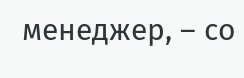менеджер, – со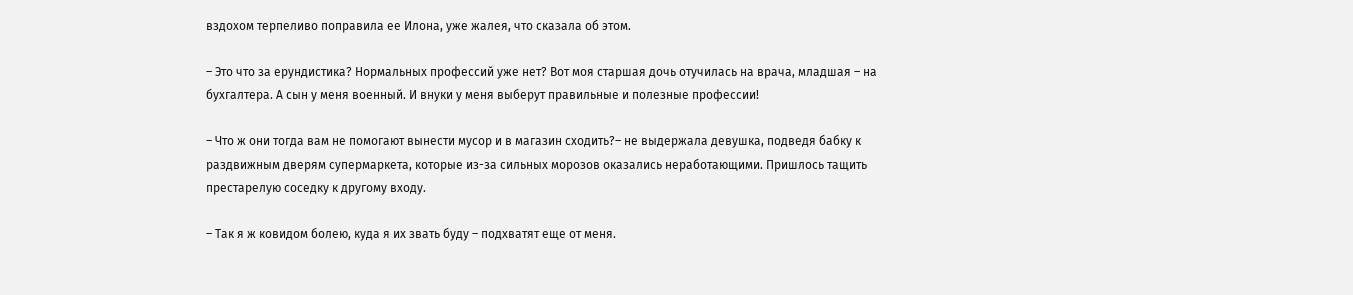вздохом терпеливо поправила ее Илона, уже жалея, что сказала об этом.

– Это что за ерундистика? Нормальных профессий уже нет? Вот моя старшая дочь отучилась на врача, младшая – на бухгалтера. А сын у меня военный. И внуки у меня выберут правильные и полезные профессии!

– Что ж они тогда вам не помогают вынести мусор и в магазин сходить?– не выдержала девушка, подведя бабку к раздвижным дверям супермаркета, которые из-за сильных морозов оказались неработающими. Пришлось тащить престарелую соседку к другому входу.

– Так я ж ковидом болею, куда я их звать буду – подхватят еще от меня.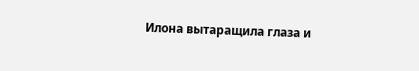Илона вытаращила глаза и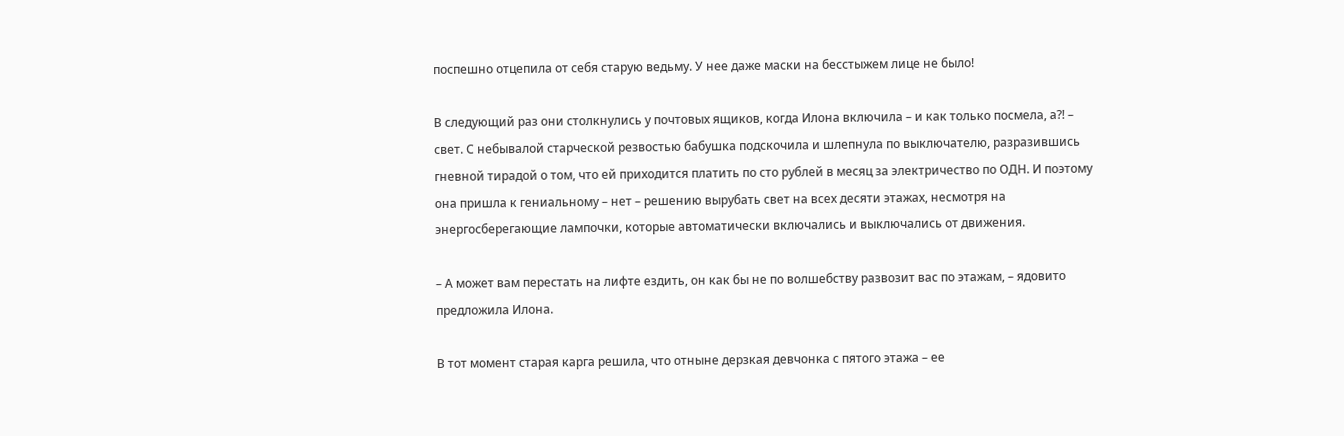поспешно отцепила от себя старую ведьму. У нее даже маски на бесстыжем лице не было!

В следующий раз они столкнулись у почтовых ящиков, когда Илона включила – и как только посмела, а?! – свет. С небывалой старческой резвостью бабушка подскочила и шлепнула по выключателю, разразившись гневной тирадой о том, что ей приходится платить по сто рублей в месяц за электричество по ОДН. И поэтому она пришла к гениальному – нет – решению вырубать свет на всех десяти этажах, несмотря на энергосберегающие лампочки, которые автоматически включались и выключались от движения.

– А может вам перестать на лифте ездить, он как бы не по волшебству развозит вас по этажам, – ядовито предложила Илона.

В тот момент старая карга решила, что отныне дерзкая девчонка с пятого этажа – ее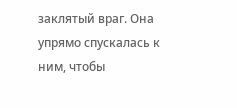заклятый враг. Она упрямо спускалась к ним, чтобы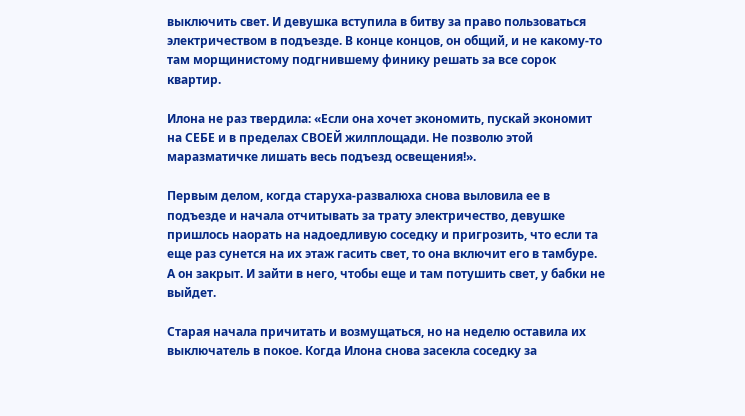выключить свет. И девушка вступила в битву за право пользоваться электричеством в подъезде. В конце концов, он общий, и не какому-то там морщинистому подгнившему финику решать за все сорок квартир.

Илона не раз твердила: «Если она хочет экономить, пускай экономит на СЕБЕ и в пределах СВОЕЙ жилплощади. Не позволю этой маразматичке лишать весь подъезд освещения!».

Первым делом, когда старуха-развалюха снова выловила ее в подъезде и начала отчитывать за трату электричество, девушке пришлось наорать на надоедливую соседку и пригрозить, что если та еще раз сунется на их этаж гасить свет, то она включит его в тамбуре. А он закрыт. И зайти в него, чтобы еще и там потушить свет, у бабки не выйдет.

Старая начала причитать и возмущаться, но на неделю оставила их выключатель в покое. Когда Илона снова засекла соседку за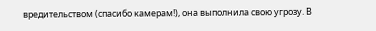вредительством (спасибо камерам!), она выполнила свою угрозу. В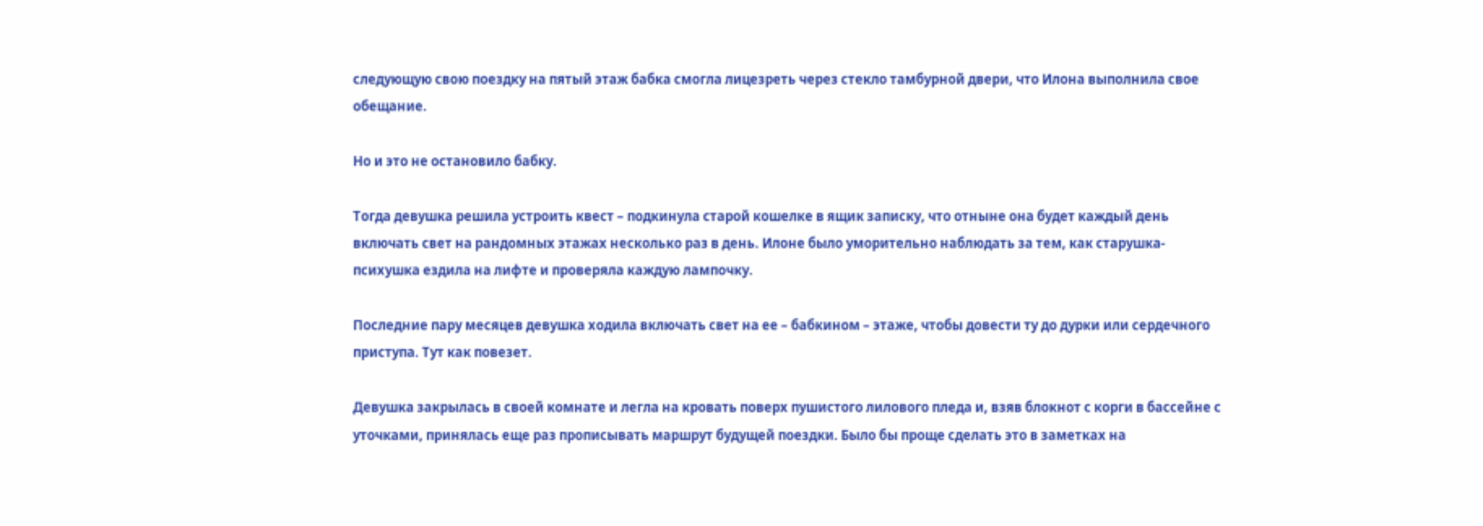следующую свою поездку на пятый этаж бабка смогла лицезреть через стекло тамбурной двери, что Илона выполнила свое обещание.

Но и это не остановило бабку.

Тогда девушка решила устроить квест – подкинула старой кошелке в ящик записку, что отныне она будет каждый день включать свет на рандомных этажах несколько раз в день. Илоне было уморительно наблюдать за тем, как старушка-психушка ездила на лифте и проверяла каждую лампочку.

Последние пару месяцев девушка ходила включать свет на ее – бабкином – этаже, чтобы довести ту до дурки или сердечного приступа. Тут как повезет.

Девушка закрылась в своей комнате и легла на кровать поверх пушистого лилового пледа и, взяв блокнот с корги в бассейне с уточками, принялась еще раз прописывать маршрут будущей поездки. Было бы проще сделать это в заметках на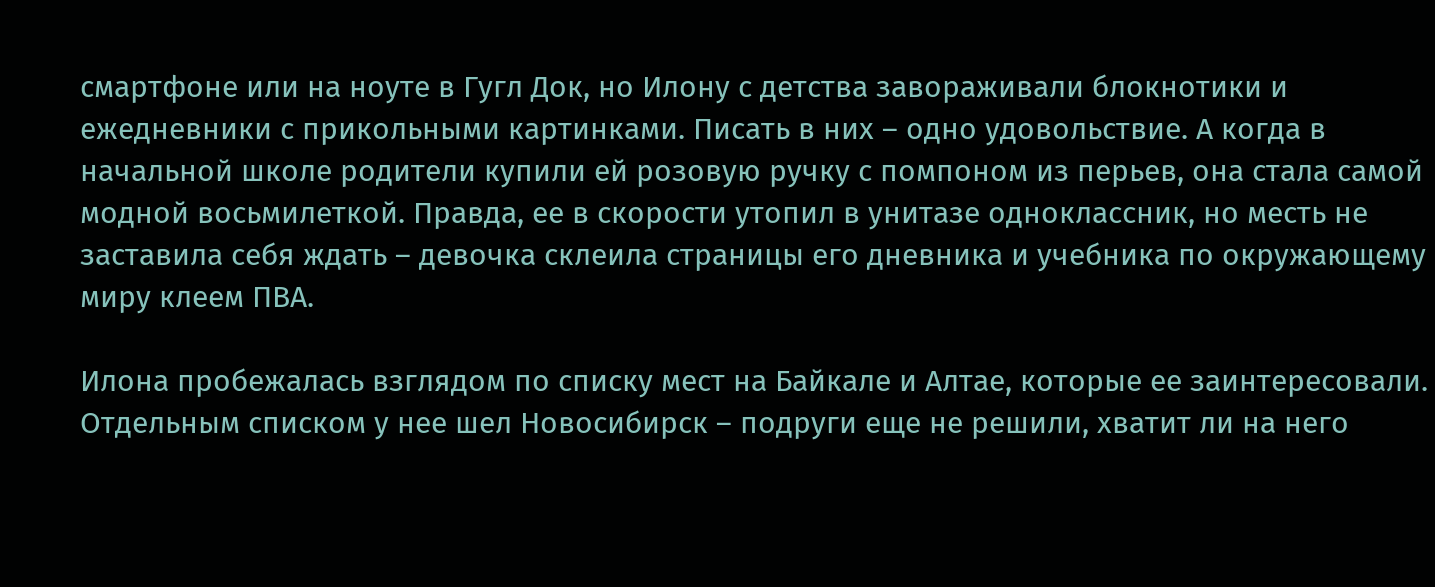смартфоне или на ноуте в Гугл Док, но Илону с детства завораживали блокнотики и ежедневники с прикольными картинками. Писать в них – одно удовольствие. А когда в начальной школе родители купили ей розовую ручку с помпоном из перьев, она стала самой модной восьмилеткой. Правда, ее в скорости утопил в унитазе одноклассник, но месть не заставила себя ждать – девочка склеила страницы его дневника и учебника по окружающему миру клеем ПВА.

Илона пробежалась взглядом по списку мест на Байкале и Алтае, которые ее заинтересовали. Отдельным списком у нее шел Новосибирск – подруги еще не решили, хватит ли на него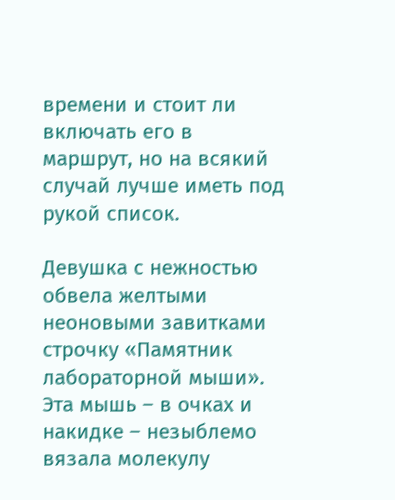времени и стоит ли включать его в маршрут, но на всякий случай лучше иметь под рукой список.

Девушка с нежностью обвела желтыми неоновыми завитками строчку «Памятник лабораторной мыши». Эта мышь – в очках и накидке – незыблемо вязала молекулу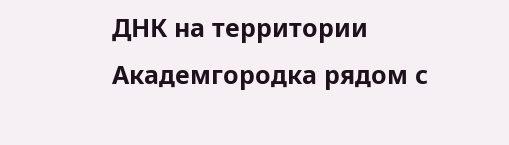ДНК на территории Академгородка рядом с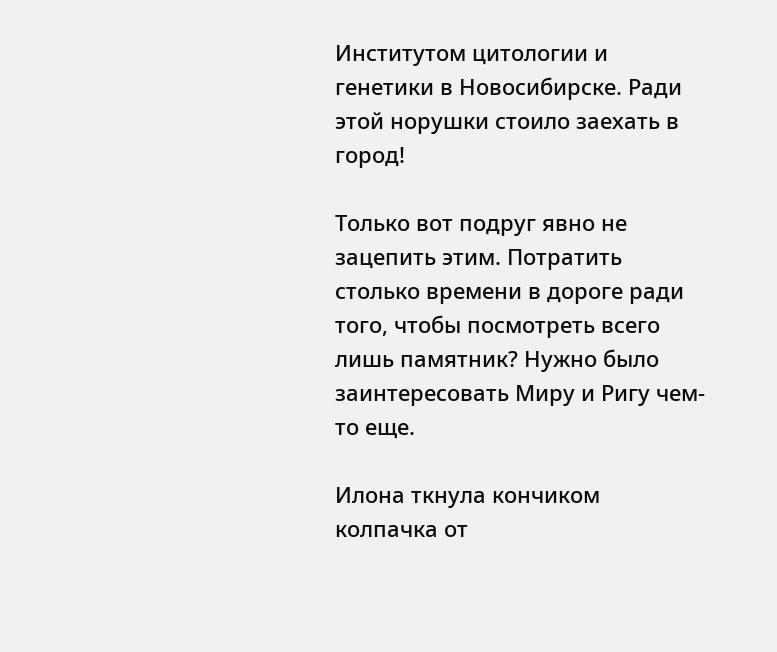Институтом цитологии и генетики в Новосибирске. Ради этой норушки стоило заехать в город!

Только вот подруг явно не зацепить этим. Потратить столько времени в дороге ради того, чтобы посмотреть всего лишь памятник? Нужно было заинтересовать Миру и Ригу чем-то еще.

Илона ткнула кончиком колпачка от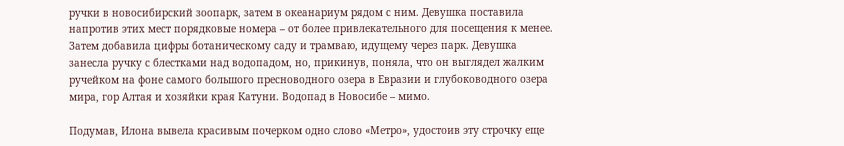ручки в новосибирский зоопарк, затем в океанариум рядом с ним. Девушка поставила напротив этих мест порядковые номера – от более привлекательного для посещения к менее. Затем добавила цифры ботаническому саду и трамваю, идущему через парк. Девушка занесла ручку с блестками над водопадом, но, прикинув, поняла, что он выглядел жалким ручейком на фоне самого большого пресноводного озера в Евразии и глубоководного озера мира, гор Алтая и хозяйки края Катуни. Водопад в Новосибе – мимо.

Подумав, Илона вывела красивым почерком одно слово «Метро», удостоив эту строчку еще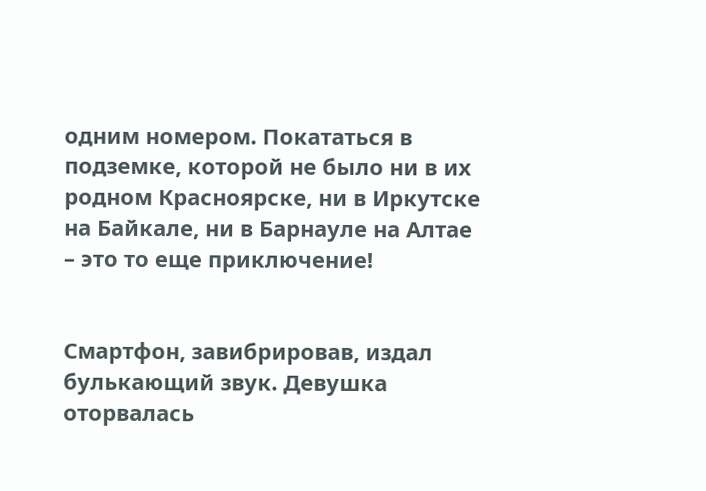одним номером. Покататься в подземке, которой не было ни в их родном Красноярске, ни в Иркутске на Байкале, ни в Барнауле на Алтае – это то еще приключение!


Смартфон, завибрировав, издал булькающий звук. Девушка оторвалась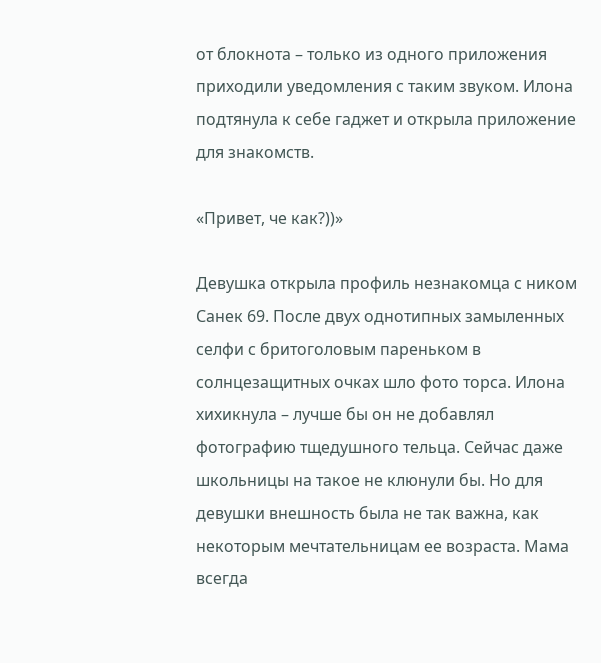от блокнота – только из одного приложения приходили уведомления с таким звуком. Илона подтянула к себе гаджет и открыла приложение для знакомств.

«Привет, че как?))»

Девушка открыла профиль незнакомца с ником Санек 69. После двух однотипных замыленных селфи с бритоголовым пареньком в солнцезащитных очках шло фото торса. Илона хихикнула – лучше бы он не добавлял фотографию тщедушного тельца. Сейчас даже школьницы на такое не клюнули бы. Но для девушки внешность была не так важна, как некоторым мечтательницам ее возраста. Мама всегда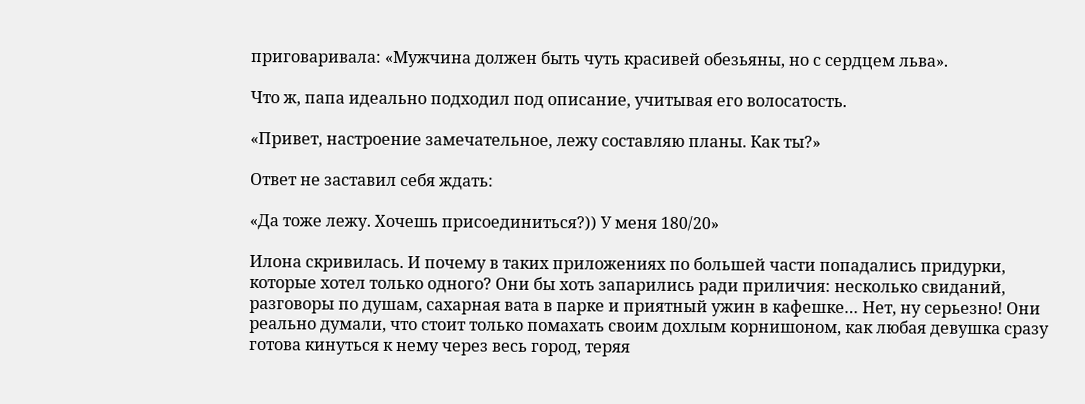приговаривала: «Мужчина должен быть чуть красивей обезьяны, но с сердцем льва».

Что ж, папа идеально подходил под описание, учитывая его волосатость.

«Привет, настроение замечательное, лежу составляю планы. Как ты?»

Ответ не заставил себя ждать:

«Да тоже лежу. Хочешь присоединиться?)) У меня 180/20»

Илона скривилась. И почему в таких приложениях по большей части попадались придурки, которые хотел только одного? Они бы хоть запарились ради приличия: несколько свиданий, разговоры по душам, сахарная вата в парке и приятный ужин в кафешке… Нет, ну серьезно! Они реально думали, что стоит только помахать своим дохлым корнишоном, как любая девушка сразу готова кинуться к нему через весь город, теряя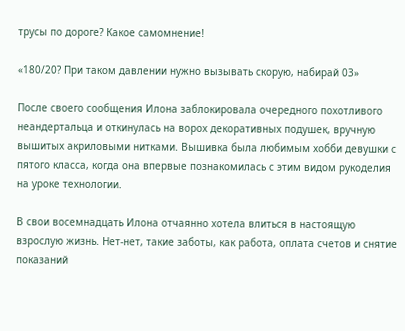трусы по дороге? Какое самомнение!

«180/20? При таком давлении нужно вызывать скорую, набирай 03»

После своего сообщения Илона заблокировала очередного похотливого неандертальца и откинулась на ворох декоративных подушек, вручную вышитых акриловыми нитками. Вышивка была любимым хобби девушки с пятого класса, когда она впервые познакомилась с этим видом рукоделия на уроке технологии.

В свои восемнадцать Илона отчаянно хотела влиться в настоящую взрослую жизнь. Нет-нет, такие заботы, как работа, оплата счетов и снятие показаний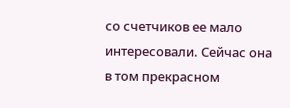со счетчиков ее мало интересовали. Сейчас она в том прекрасном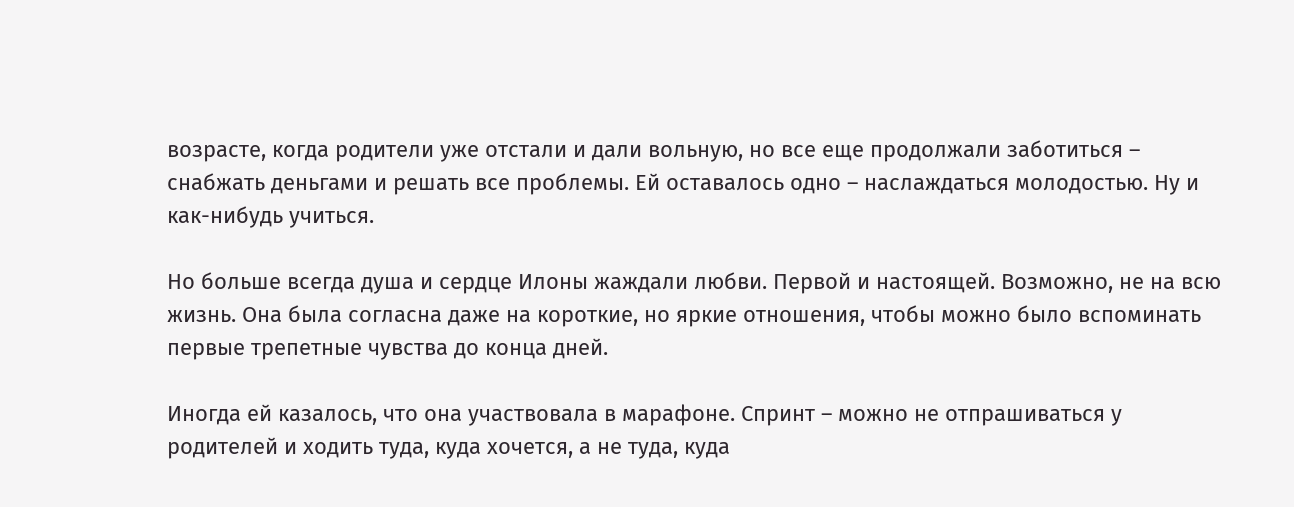возрасте, когда родители уже отстали и дали вольную, но все еще продолжали заботиться – снабжать деньгами и решать все проблемы. Ей оставалось одно – наслаждаться молодостью. Ну и как-нибудь учиться.

Но больше всегда душа и сердце Илоны жаждали любви. Первой и настоящей. Возможно, не на всю жизнь. Она была согласна даже на короткие, но яркие отношения, чтобы можно было вспоминать первые трепетные чувства до конца дней.

Иногда ей казалось, что она участвовала в марафоне. Спринт – можно не отпрашиваться у родителей и ходить туда, куда хочется, а не туда, куда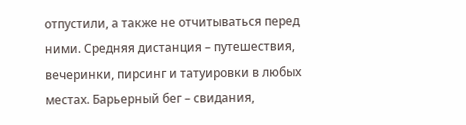отпустили, а также не отчитываться перед ними. Средняя дистанция – путешествия, вечеринки, пирсинг и татуировки в любых местах. Барьерный бег – свидания,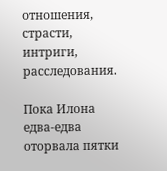отношения, страсти, интриги, расследования.

Пока Илона едва-едва оторвала пятки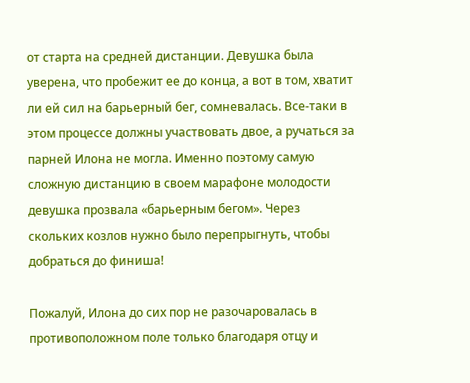от старта на средней дистанции. Девушка была уверена, что пробежит ее до конца, а вот в том, хватит ли ей сил на барьерный бег, сомневалась. Все-таки в этом процессе должны участвовать двое, а ручаться за парней Илона не могла. Именно поэтому самую сложную дистанцию в своем марафоне молодости девушка прозвала «барьерным бегом». Через скольких козлов нужно было перепрыгнуть, чтобы добраться до финиша!

Пожалуй, Илона до сих пор не разочаровалась в противоположном поле только благодаря отцу и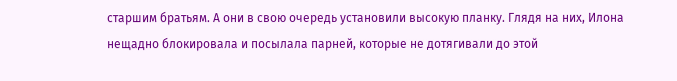старшим братьям. А они в свою очередь установили высокую планку. Глядя на них, Илона нещадно блокировала и посылала парней, которые не дотягивали до этой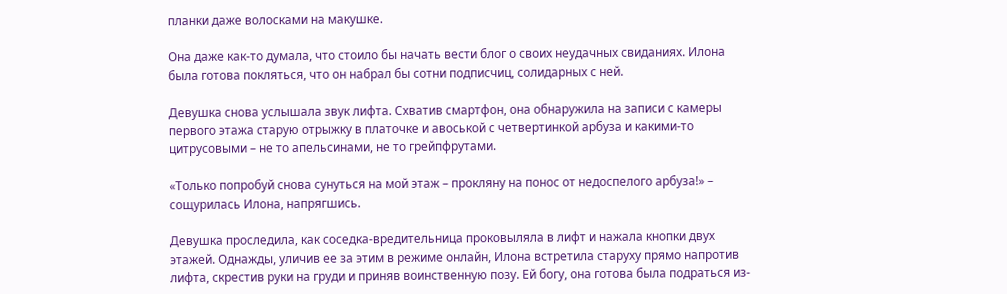планки даже волосками на макушке.

Она даже как-то думала, что стоило бы начать вести блог о своих неудачных свиданиях. Илона была готова покляться, что он набрал бы сотни подписчиц, солидарных с ней.

Девушка снова услышала звук лифта. Схватив смартфон, она обнаружила на записи с камеры первого этажа старую отрыжку в платочке и авоськой с четвертинкой арбуза и какими-то цитрусовыми – не то апельсинами, не то грейпфрутами.

«Только попробуй снова сунуться на мой этаж – прокляну на понос от недоспелого арбуза!» – сощурилась Илона, напрягшись.

Девушка проследила, как соседка-вредительница проковыляла в лифт и нажала кнопки двух этажей. Однажды, уличив ее за этим в режиме онлайн, Илона встретила старуху прямо напротив лифта, скрестив руки на груди и приняв воинственную позу. Ей богу, она готова была подраться из-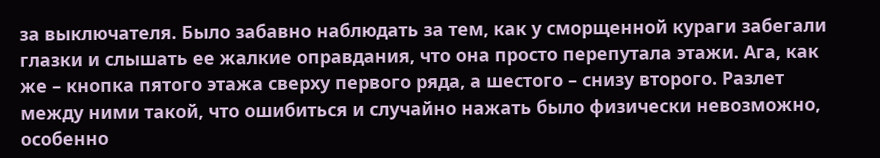за выключателя. Было забавно наблюдать за тем, как у сморщенной кураги забегали глазки и слышать ее жалкие оправдания, что она просто перепутала этажи. Ага, как же – кнопка пятого этажа сверху первого ряда, а шестого – снизу второго. Разлет между ними такой, что ошибиться и случайно нажать было физически невозможно, особенно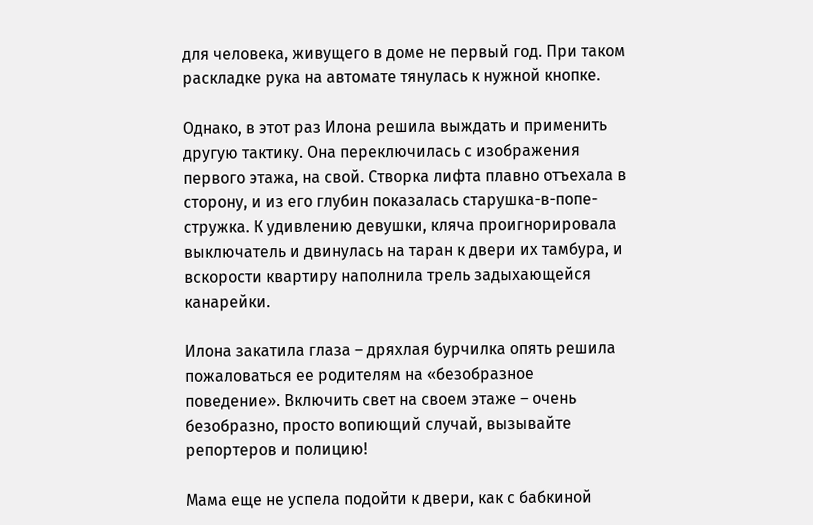для человека, живущего в доме не первый год. При таком раскладке рука на автомате тянулась к нужной кнопке.

Однако, в этот раз Илона решила выждать и применить другую тактику. Она переключилась с изображения первого этажа, на свой. Створка лифта плавно отъехала в сторону, и из его глубин показалась старушка-в-попе-стружка. К удивлению девушки, кляча проигнорировала выключатель и двинулась на таран к двери их тамбура, и вскорости квартиру наполнила трель задыхающейся канарейки.

Илона закатила глаза – дряхлая бурчилка опять решила пожаловаться ее родителям на «безобразное поведение». Включить свет на своем этаже – очень безобразно, просто вопиющий случай, вызывайте репортеров и полицию!

Мама еще не успела подойти к двери, как с бабкиной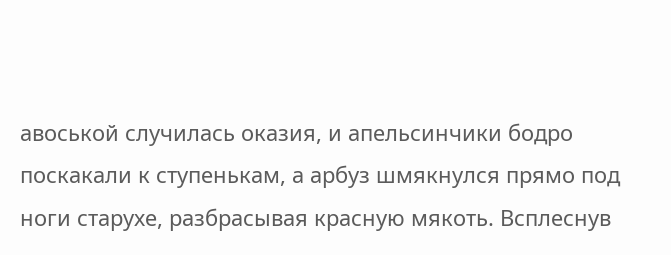авоськой случилась оказия, и апельсинчики бодро поскакали к ступенькам, а арбуз шмякнулся прямо под ноги старухе, разбрасывая красную мякоть. Всплеснув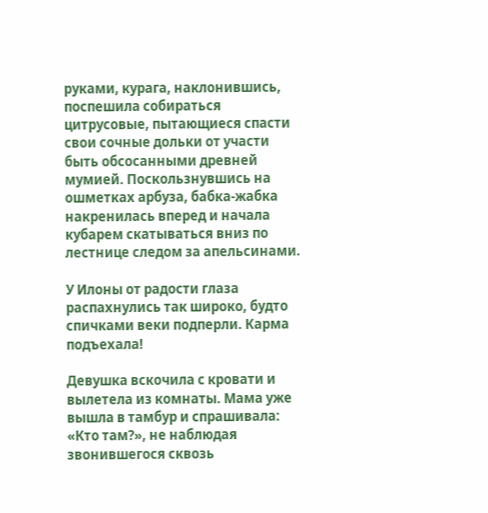руками, курага, наклонившись, поспешила собираться цитрусовые, пытающиеся спасти свои сочные дольки от участи быть обсосанными древней мумией. Поскользнувшись на ошметках арбуза, бабка-жабка накренилась вперед и начала кубарем скатываться вниз по лестнице следом за апельсинами.

У Илоны от радости глаза распахнулись так широко, будто спичками веки подперли. Карма подъехала!

Девушка вскочила с кровати и вылетела из комнаты. Мама уже вышла в тамбур и спрашивала: «Кто там?», не наблюдая звонившегося сквозь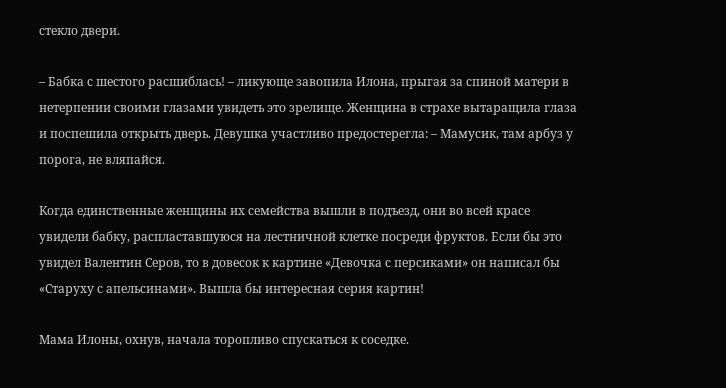стекло двери.

– Бабка с шестого расшиблась! – ликующе завопила Илона, прыгая за спиной матери в нетерпении своими глазами увидеть это зрелище. Женщина в страхе вытаращила глаза и поспешила открыть дверь. Девушка участливо предостерегла: – Мамусик, там арбуз у порога, не вляпайся.

Когда единственные женщины их семейства вышли в подъезд, они во всей красе увидели бабку, распластавшуюся на лестничной клетке посреди фруктов. Если бы это увидел Валентин Серов, то в довесок к картине «Девочка с персиками» он написал бы «Старуху с апельсинами». Вышла бы интересная серия картин!

Мама Илоны, охнув, начала торопливо спускаться к соседке.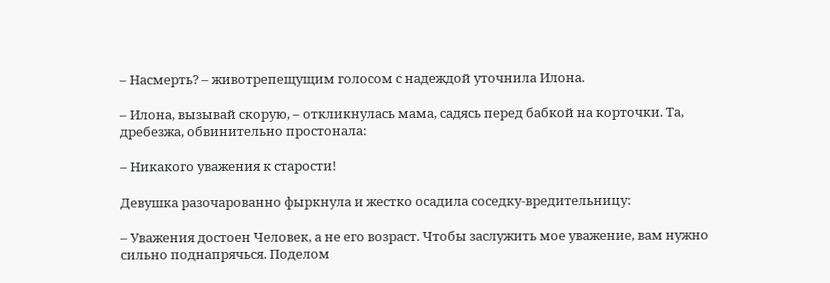– Насмерть? – животрепещущим голосом с надеждой уточнила Илона.

– Илона, вызывай скорую, – откликнулась мама, садясь перед бабкой на корточки. Та, дребезжа, обвинительно простонала:

– Никакого уважения к старости!

Девушка разочарованно фыркнула и жестко осадила соседку-вредительницу:

– Уважения достоен Человек, а не его возраст. Чтобы заслужить мое уважение, вам нужно сильно поднапрячься. Поделом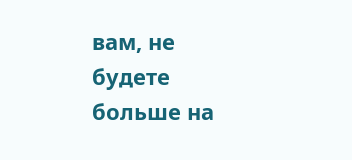вам, не будете больше на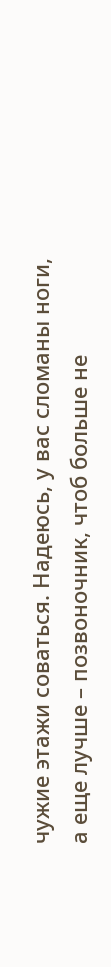чужие этажи соваться. Надеюсь, у вас сломаны ноги, а еще лучше – позвоночник, чтоб больше не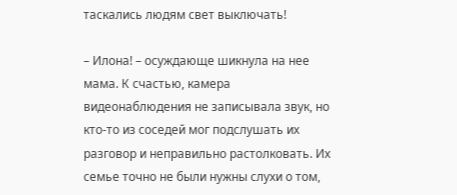таскались людям свет выключать!

– Илона! – осуждающе шикнула на нее мама. К счастью, камера видеонаблюдения не записывала звук, но кто-то из соседей мог подслушать их разговор и неправильно растолковать. Их семье точно не были нужны слухи о том,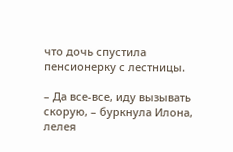что дочь спустила пенсионерку с лестницы.

– Да все-все, иду вызывать скорую, – буркнула Илона, лелея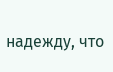надежду, что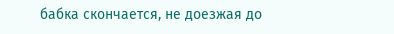бабка скончается, не доезжая до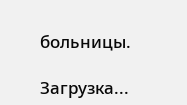больницы.

Загрузка...